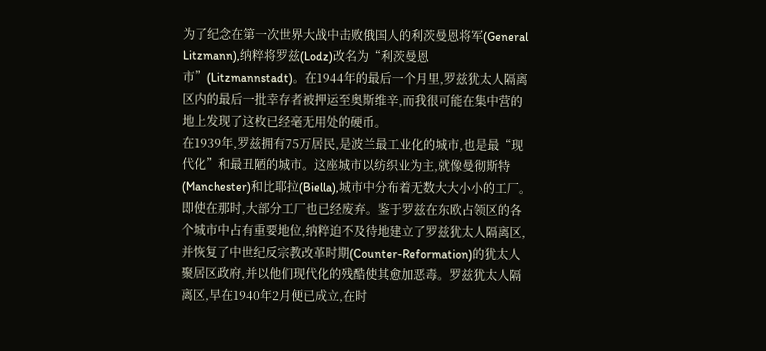为了纪念在第一次世界大战中击败俄国人的利茨曼恩将军(General Litzmann),纳粹将罗兹(Lodz)改名为“利茨曼恩市”(Litzmannstadt)。在1944年的最后一个月里,罗兹犹太人隔离区内的最后一批幸存者被押运至奥斯维辛,而我很可能在集中营的地上发现了这枚已经毫无用处的硬币。
在1939年,罗兹拥有75万居民,是波兰最工业化的城市,也是最“现代化”和最丑陋的城市。这座城市以纺织业为主,就像曼彻斯特(Manchester)和比耶拉(Biella),城市中分布着无数大大小小的工厂。即使在那时,大部分工厂也已经废弃。鉴于罗兹在东欧占领区的各个城市中占有重要地位,纳粹迫不及待地建立了罗兹犹太人隔离区,并恢复了中世纪反宗教改革时期(Counter-Reformation)的犹太人聚居区政府,并以他们现代化的残酷使其愈加恶毒。罗兹犹太人隔离区,早在1940年2月便已成立,在时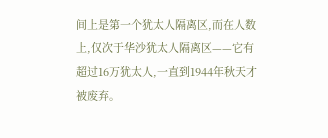间上是第一个犹太人隔离区,而在人数上,仅次于华沙犹太人隔离区——它有超过16万犹太人,一直到1944年秋天才被废弃。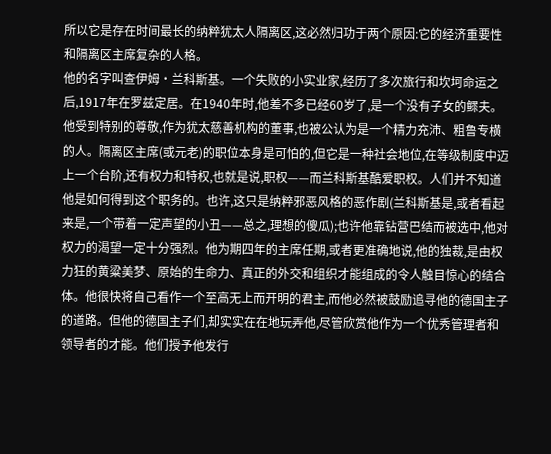所以它是存在时间最长的纳粹犹太人隔离区,这必然归功于两个原因:它的经济重要性和隔离区主席复杂的人格。
他的名字叫查伊姆·兰科斯基。一个失败的小实业家,经历了多次旅行和坎坷命运之后,1917年在罗兹定居。在1940年时,他差不多已经60岁了,是一个没有子女的鳏夫。他受到特别的尊敬,作为犹太慈善机构的董事,也被公认为是一个精力充沛、粗鲁专横的人。隔离区主席(或元老)的职位本身是可怕的,但它是一种社会地位,在等级制度中迈上一个台阶,还有权力和特权,也就是说,职权——而兰科斯基酷爱职权。人们并不知道他是如何得到这个职务的。也许,这只是纳粹邪恶风格的恶作剧(兰科斯基是,或者看起来是,一个带着一定声望的小丑——总之,理想的傻瓜);也许他靠钻营巴结而被选中,他对权力的渴望一定十分强烈。他为期四年的主席任期,或者更准确地说,他的独裁,是由权力狂的黄粱美梦、原始的生命力、真正的外交和组织才能组成的令人触目惊心的结合体。他很快将自己看作一个至高无上而开明的君主,而他必然被鼓励追寻他的德国主子的道路。但他的德国主子们,却实实在在地玩弄他,尽管欣赏他作为一个优秀管理者和领导者的才能。他们授予他发行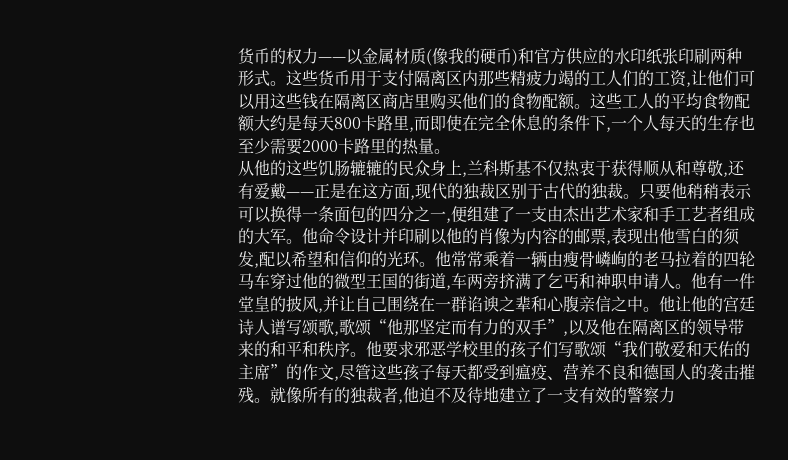货币的权力——以金属材质(像我的硬币)和官方供应的水印纸张印刷两种形式。这些货币用于支付隔离区内那些精疲力竭的工人们的工资,让他们可以用这些钱在隔离区商店里购买他们的食物配额。这些工人的平均食物配额大约是每天800卡路里,而即使在完全休息的条件下,一个人每天的生存也至少需要2000卡路里的热量。
从他的这些饥肠辘辘的民众身上,兰科斯基不仅热衷于获得顺从和尊敬,还有爱戴——正是在这方面,现代的独裁区别于古代的独裁。只要他稍稍表示可以换得一条面包的四分之一,便组建了一支由杰出艺术家和手工艺者组成的大军。他命令设计并印刷以他的肖像为内容的邮票,表现出他雪白的须发,配以希望和信仰的光环。他常常乘着一辆由瘦骨嶙峋的老马拉着的四轮马车穿过他的微型王国的街道,车两旁挤满了乞丐和神职申请人。他有一件堂皇的披风,并让自己围绕在一群谄谀之辈和心腹亲信之中。他让他的宫廷诗人谱写颂歌,歌颂“他那坚定而有力的双手”,以及他在隔离区的领导带来的和平和秩序。他要求邪恶学校里的孩子们写歌颂“我们敬爱和天佑的主席”的作文,尽管这些孩子每天都受到瘟疫、营养不良和德国人的袭击摧残。就像所有的独裁者,他迫不及待地建立了一支有效的警察力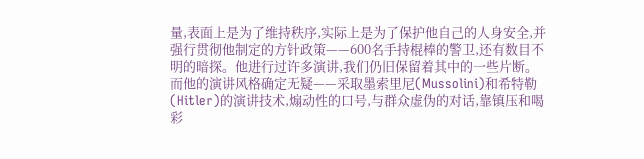量,表面上是为了维持秩序,实际上是为了保护他自己的人身安全,并强行贯彻他制定的方针政策——600名手持棍棒的警卫,还有数目不明的暗探。他进行过许多演讲,我们仍旧保留着其中的一些片断。而他的演讲风格确定无疑——采取墨索里尼(Mussolini)和希特勒(Hitler)的演讲技术,煽动性的口号,与群众虚伪的对话,靠镇压和喝彩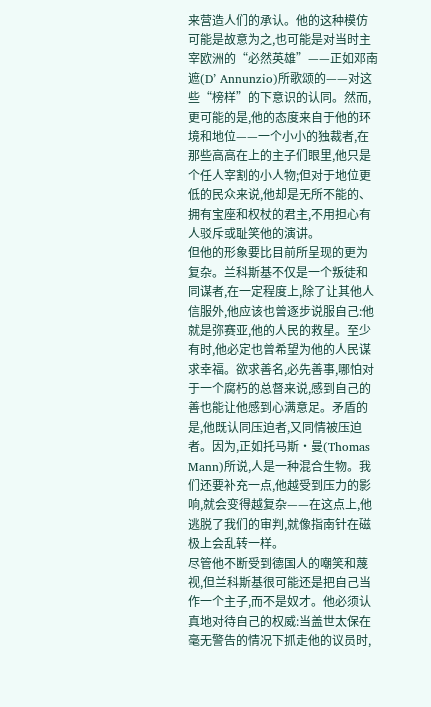来营造人们的承认。他的这种模仿可能是故意为之,也可能是对当时主宰欧洲的“必然英雄”——正如邓南遮(D’ Annunzio)所歌颂的——对这些“榜样”的下意识的认同。然而,更可能的是,他的态度来自于他的环境和地位——一个小小的独裁者,在那些高高在上的主子们眼里,他只是个任人宰割的小人物;但对于地位更低的民众来说,他却是无所不能的、拥有宝座和权杖的君主,不用担心有人驳斥或耻笑他的演讲。
但他的形象要比目前所呈现的更为复杂。兰科斯基不仅是一个叛徒和同谋者,在一定程度上,除了让其他人信服外,他应该也曾逐步说服自己:他就是弥赛亚,他的人民的救星。至少有时,他必定也曾希望为他的人民谋求幸福。欲求善名,必先善事,哪怕对于一个腐朽的总督来说,感到自己的善也能让他感到心满意足。矛盾的是,他既认同压迫者,又同情被压迫者。因为,正如托马斯·曼(Thomas Mann)所说,人是一种混合生物。我们还要补充一点,他越受到压力的影响,就会变得越复杂——在这点上,他逃脱了我们的审判,就像指南针在磁极上会乱转一样。
尽管他不断受到德国人的嘲笑和蔑视,但兰科斯基很可能还是把自己当作一个主子,而不是奴才。他必须认真地对待自己的权威:当盖世太保在毫无警告的情况下抓走他的议员时,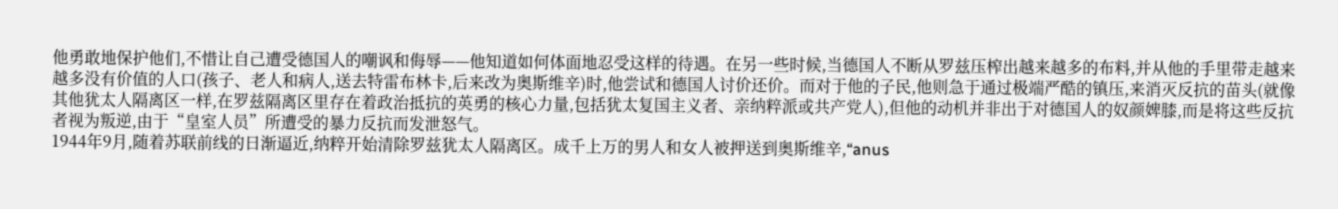他勇敢地保护他们,不惜让自己遭受德国人的嘲讽和侮辱——他知道如何体面地忍受这样的待遇。在另一些时候,当德国人不断从罗兹压榨出越来越多的布料,并从他的手里带走越来越多没有价值的人口(孩子、老人和病人,送去特雷布林卡,后来改为奥斯维辛)时,他尝试和德国人讨价还价。而对于他的子民,他则急于通过极端严酷的镇压,来消灭反抗的苗头(就像其他犹太人隔离区一样,在罗兹隔离区里存在着政治抵抗的英勇的核心力量,包括犹太复国主义者、亲纳粹派或共产党人),但他的动机并非出于对德国人的奴颜婢膝,而是将这些反抗者视为叛逆,由于“皇室人员”所遭受的暴力反抗而发泄怒气。
1944年9月,随着苏联前线的日渐逼近,纳粹开始清除罗兹犹太人隔离区。成千上万的男人和女人被押送到奥斯维辛,“anus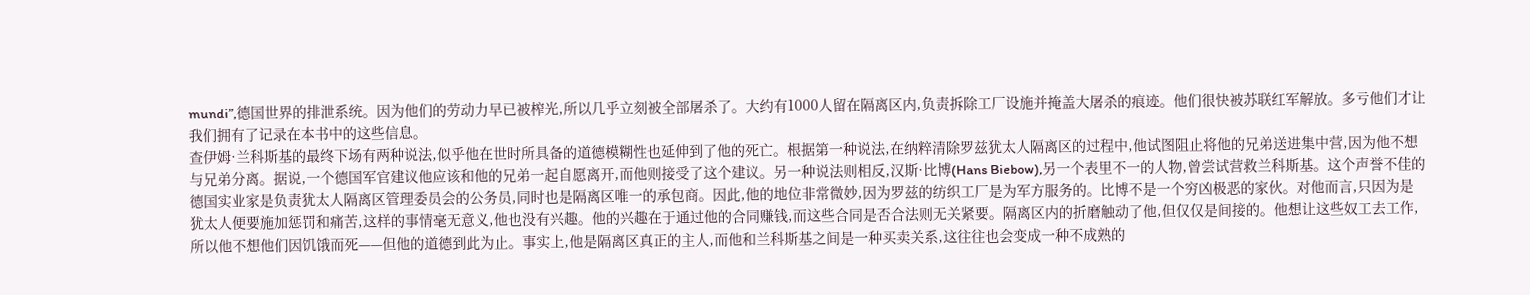mundi”,德国世界的排泄系统。因为他们的劳动力早已被榨光,所以几乎立刻被全部屠杀了。大约有1000人留在隔离区内,负责拆除工厂设施并掩盖大屠杀的痕迹。他们很快被苏联红军解放。多亏他们才让我们拥有了记录在本书中的这些信息。
查伊姆·兰科斯基的最终下场有两种说法,似乎他在世时所具备的道德模糊性也延伸到了他的死亡。根据第一种说法,在纳粹清除罗兹犹太人隔离区的过程中,他试图阻止将他的兄弟送进集中营,因为他不想与兄弟分离。据说,一个德国军官建议他应该和他的兄弟一起自愿离开,而他则接受了这个建议。另一种说法则相反,汉斯·比博(Hans Biebow),另一个表里不一的人物,曾尝试营救兰科斯基。这个声誉不佳的德国实业家是负责犹太人隔离区管理委员会的公务员,同时也是隔离区唯一的承包商。因此,他的地位非常微妙,因为罗兹的纺织工厂是为军方服务的。比博不是一个穷凶极恶的家伙。对他而言,只因为是犹太人便要施加惩罚和痛苦,这样的事情毫无意义,他也没有兴趣。他的兴趣在于通过他的合同赚钱,而这些合同是否合法则无关紧要。隔离区内的折磨触动了他,但仅仅是间接的。他想让这些奴工去工作,所以他不想他们因饥饿而死——但他的道德到此为止。事实上,他是隔离区真正的主人,而他和兰科斯基之间是一种买卖关系,这往往也会变成一种不成熟的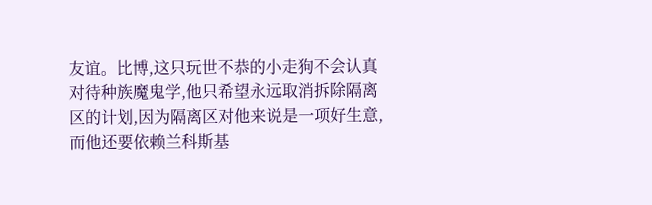友谊。比博,这只玩世不恭的小走狗不会认真对待种族魔鬼学,他只希望永远取消拆除隔离区的计划,因为隔离区对他来说是一项好生意,而他还要依赖兰科斯基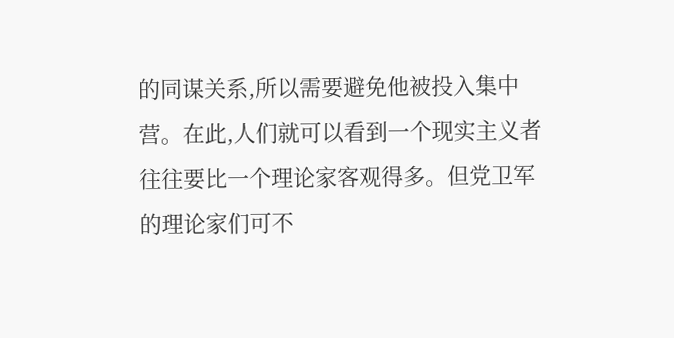的同谋关系,所以需要避免他被投入集中营。在此,人们就可以看到一个现实主义者往往要比一个理论家客观得多。但党卫军的理论家们可不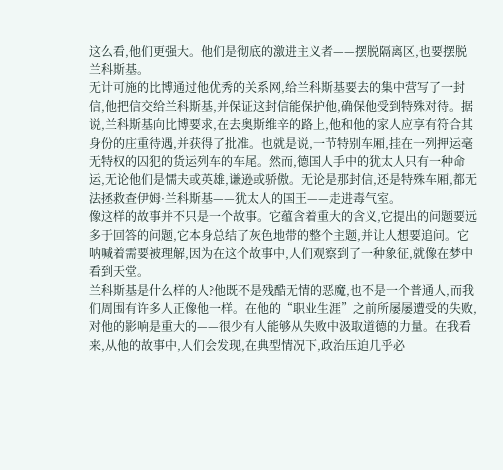这么看,他们更强大。他们是彻底的激进主义者——摆脱隔离区,也要摆脱兰科斯基。
无计可施的比博通过他优秀的关系网,给兰科斯基要去的集中营写了一封信,他把信交给兰科斯基,并保证这封信能保护他,确保他受到特殊对待。据说,兰科斯基向比博要求,在去奥斯维辛的路上,他和他的家人应享有符合其身份的庄重待遇,并获得了批准。也就是说,一节特别车厢,挂在一列押运毫无特权的囚犯的货运列车的车尾。然而,德国人手中的犹太人只有一种命运,无论他们是懦夫或英雄,谦逊或骄傲。无论是那封信,还是特殊车厢,都无法拯救查伊姆·兰科斯基——犹太人的国王——走进毒气室。
像这样的故事并不只是一个故事。它蕴含着重大的含义,它提出的问题要远多于回答的问题,它本身总结了灰色地带的整个主题,并让人想要追问。它呐喊着需要被理解,因为在这个故事中,人们观察到了一种象征,就像在梦中看到天堂。
兰科斯基是什么样的人?他既不是残酷无情的恶魔,也不是一个普通人,而我们周围有许多人正像他一样。在他的“职业生涯”之前所屡屡遭受的失败,对他的影响是重大的——很少有人能够从失败中汲取道德的力量。在我看来,从他的故事中,人们会发现,在典型情况下,政治压迫几乎必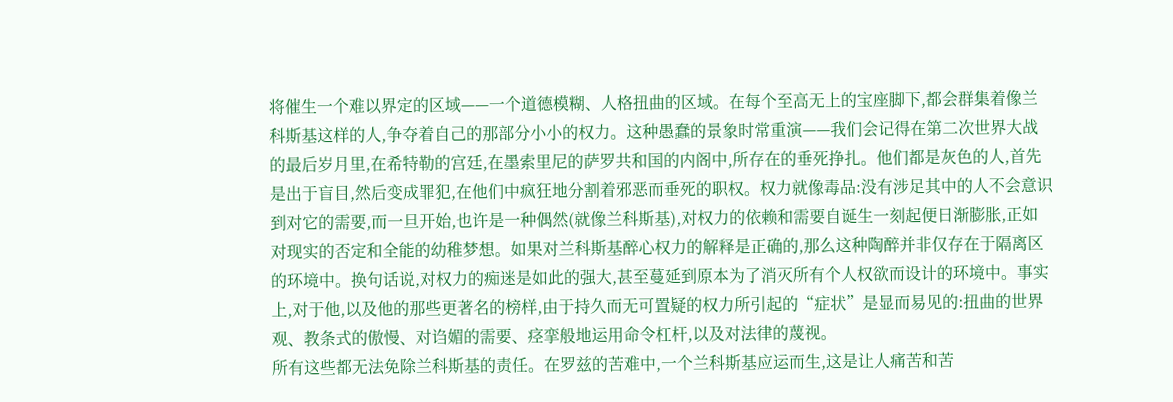将催生一个难以界定的区域——一个道德模糊、人格扭曲的区域。在每个至高无上的宝座脚下,都会群集着像兰科斯基这样的人,争夺着自己的那部分小小的权力。这种愚蠢的景象时常重演——我们会记得在第二次世界大战的最后岁月里,在希特勒的宫廷,在墨索里尼的萨罗共和国的内阁中,所存在的垂死挣扎。他们都是灰色的人,首先是出于盲目,然后变成罪犯,在他们中疯狂地分割着邪恶而垂死的职权。权力就像毒品:没有涉足其中的人不会意识到对它的需要,而一旦开始,也许是一种偶然(就像兰科斯基),对权力的依赖和需要自诞生一刻起便日渐膨胀,正如对现实的否定和全能的幼稚梦想。如果对兰科斯基醉心权力的解释是正确的,那么这种陶醉并非仅存在于隔离区的环境中。换句话说,对权力的痴迷是如此的强大,甚至蔓延到原本为了消灭所有个人权欲而设计的环境中。事实上,对于他,以及他的那些更著名的榜样,由于持久而无可置疑的权力所引起的“症状”是显而易见的:扭曲的世界观、教条式的傲慢、对诌媚的需要、痉挛般地运用命令杠杆,以及对法律的蔑视。
所有这些都无法免除兰科斯基的责任。在罗兹的苦难中,一个兰科斯基应运而生,这是让人痛苦和苦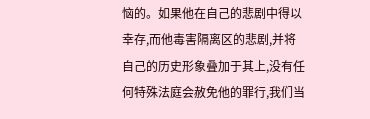恼的。如果他在自己的悲剧中得以幸存,而他毒害隔离区的悲剧,并将自己的历史形象叠加于其上,没有任何特殊法庭会赦免他的罪行,我们当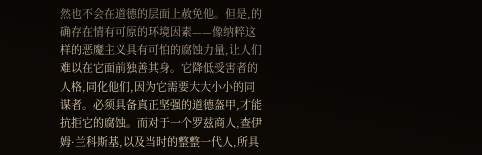然也不会在道德的层面上赦免他。但是,的确存在情有可原的环境因素——像纳粹这样的恶魔主义具有可怕的腐蚀力量,让人们难以在它面前独善其身。它降低受害者的人格,同化他们,因为它需要大大小小的同谋者。必须具备真正坚强的道德盔甲,才能抗拒它的腐蚀。而对于一个罗兹商人,查伊姆·兰科斯基,以及当时的整整一代人,所具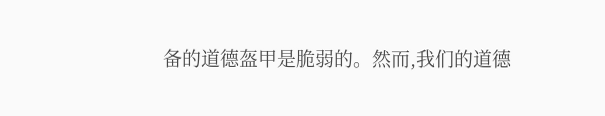备的道德盔甲是脆弱的。然而,我们的道德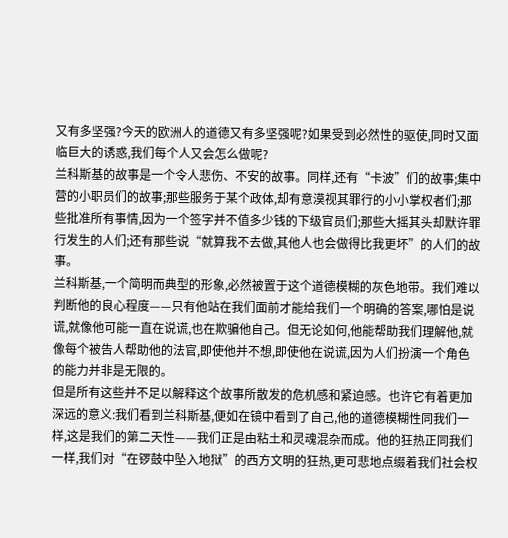又有多坚强?今天的欧洲人的道德又有多坚强呢?如果受到必然性的驱使,同时又面临巨大的诱惑,我们每个人又会怎么做呢?
兰科斯基的故事是一个令人悲伤、不安的故事。同样,还有“卡波”们的故事;集中营的小职员们的故事;那些服务于某个政体,却有意漠视其罪行的小小掌权者们;那些批准所有事情,因为一个签字并不值多少钱的下级官员们;那些大摇其头却默许罪行发生的人们;还有那些说“就算我不去做,其他人也会做得比我更坏”的人们的故事。
兰科斯基,一个简明而典型的形象,必然被置于这个道德模糊的灰色地带。我们难以判断他的良心程度——只有他站在我们面前才能给我们一个明确的答案,哪怕是说谎,就像他可能一直在说谎,也在欺骗他自己。但无论如何,他能帮助我们理解他,就像每个被告人帮助他的法官,即使他并不想,即使他在说谎,因为人们扮演一个角色的能力并非是无限的。
但是所有这些并不足以解释这个故事所散发的危机感和紧迫感。也许它有着更加深远的意义:我们看到兰科斯基,便如在镜中看到了自己,他的道德模糊性同我们一样,这是我们的第二天性——我们正是由粘土和灵魂混杂而成。他的狂热正同我们一样,我们对“在锣鼓中坠入地狱”的西方文明的狂热,更可悲地点缀着我们社会权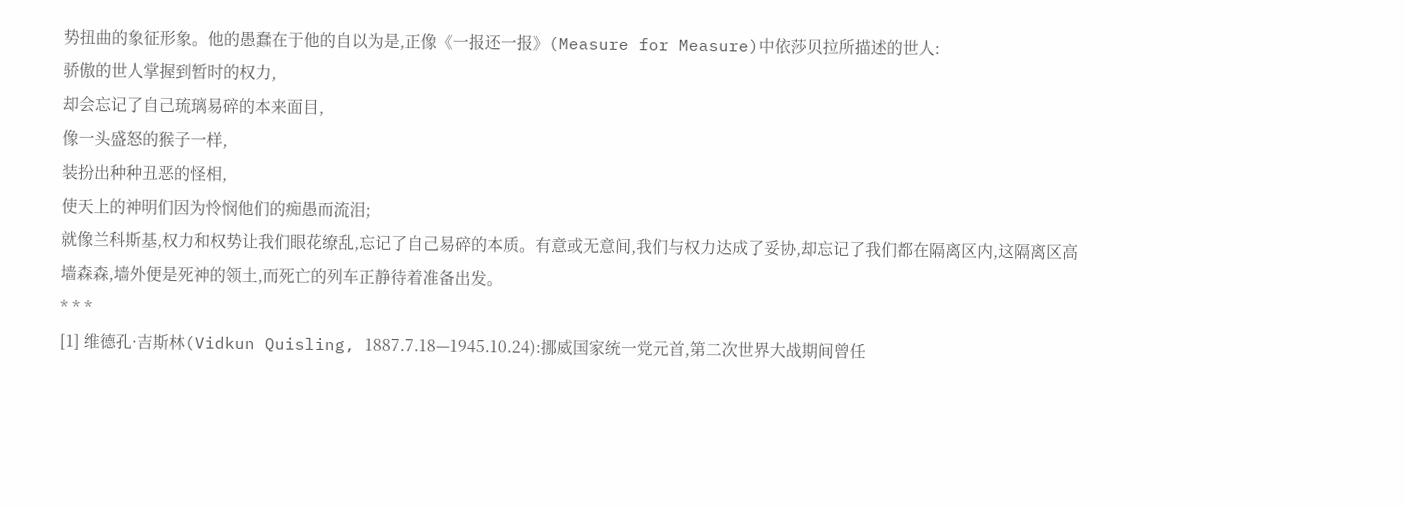势扭曲的象征形象。他的愚蠢在于他的自以为是,正像《一报还一报》(Measure for Measure)中依莎贝拉所描述的世人:
骄傲的世人掌握到暂时的权力,
却会忘记了自己琉璃易碎的本来面目,
像一头盛怒的猴子一样,
装扮出种种丑恶的怪相,
使天上的神明们因为怜悯他们的痴愚而流泪;
就像兰科斯基,权力和权势让我们眼花缭乱,忘记了自己易碎的本质。有意或无意间,我们与权力达成了妥协,却忘记了我们都在隔离区内,这隔离区高墙森森,墙外便是死神的领土,而死亡的列车正静待着准备出发。
* * *
[1] 维德孔·吉斯林(Vidkun Quisling, 1887.7.18—1945.10.24):挪威国家统一党元首,第二次世界大战期间曾任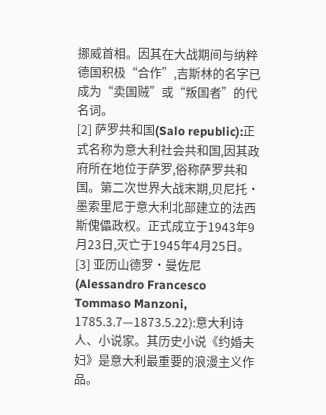挪威首相。因其在大战期间与纳粹德国积极“合作”,吉斯林的名字已成为“卖国贼”或“叛国者”的代名词。
[2] 萨罗共和国(Salo republic):正式名称为意大利社会共和国,因其政府所在地位于萨罗,俗称萨罗共和国。第二次世界大战末期,贝尼托·墨索里尼于意大利北部建立的法西斯傀儡政权。正式成立于1943年9月23日,灭亡于1945年4月25日。
[3] 亚历山德罗·曼佐尼(Alessandro Francesco Tommaso Manzoni, 1785.3.7—1873.5.22):意大利诗人、小说家。其历史小说《约婚夫妇》是意大利最重要的浪漫主义作品。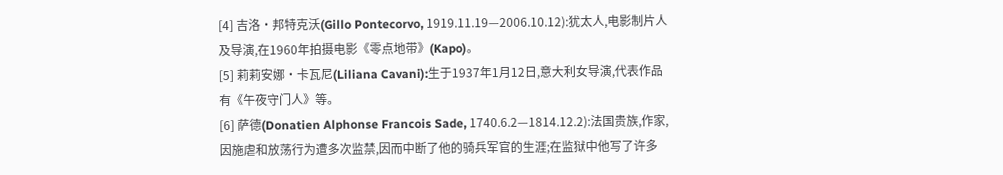[4] 吉洛·邦特克沃(Gillo Pontecorvo, 1919.11.19—2006.10.12):犹太人,电影制片人及导演,在1960年拍摄电影《零点地带》(Kapo)。
[5] 莉莉安娜·卡瓦尼(Liliana Cavani):生于1937年1月12日,意大利女导演,代表作品有《午夜守门人》等。
[6] 萨德(Donatien Alphonse Francois Sade, 1740.6.2—1814.12.2):法国贵族,作家,因施虐和放荡行为遭多次监禁,因而中断了他的骑兵军官的生涯;在监狱中他写了许多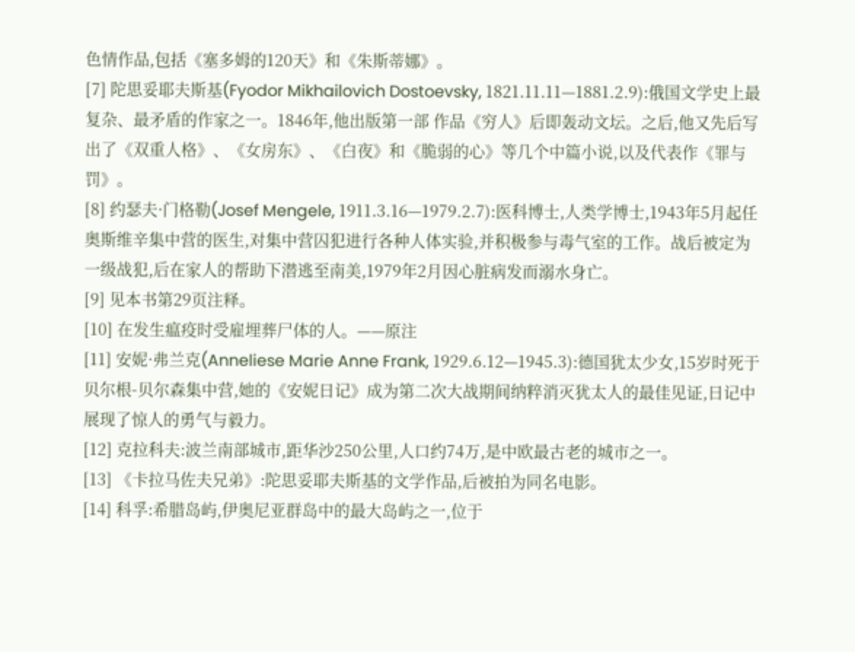色情作品,包括《塞多姆的120天》和《朱斯蒂娜》。
[7] 陀思妥耶夫斯基(Fyodor Mikhailovich Dostoevsky, 1821.11.11—1881.2.9):俄国文学史上最复杂、最矛盾的作家之一。1846年,他出版第一部 作品《穷人》后即轰动文坛。之后,他又先后写出了《双重人格》、《女房东》、《白夜》和《脆弱的心》等几个中篇小说,以及代表作《罪与罚》。
[8] 约瑟夫·门格勒(Josef Mengele, 1911.3.16—1979.2.7):医科博士,人类学博士,1943年5月起任奥斯维辛集中营的医生,对集中营囚犯进行各种人体实验,并积极参与毒气室的工作。战后被定为一级战犯,后在家人的帮助下潜逃至南美,1979年2月因心脏病发而溺水身亡。
[9] 见本书第29页注释。
[10] 在发生瘟疫时受雇埋葬尸体的人。——原注
[11] 安妮·弗兰克(Anneliese Marie Anne Frank, 1929.6.12—1945.3):德国犹太少女,15岁时死于贝尔根-贝尔森集中营,她的《安妮日记》成为第二次大战期间纳粹消灭犹太人的最佳见证,日记中展现了惊人的勇气与毅力。
[12] 克拉科夫:波兰南部城市,距华沙250公里,人口约74万,是中欧最古老的城市之一。
[13] 《卡拉马佐夫兄弟》:陀思妥耶夫斯基的文学作品,后被拍为同名电影。
[14] 科孚:希腊岛屿,伊奥尼亚群岛中的最大岛屿之一,位于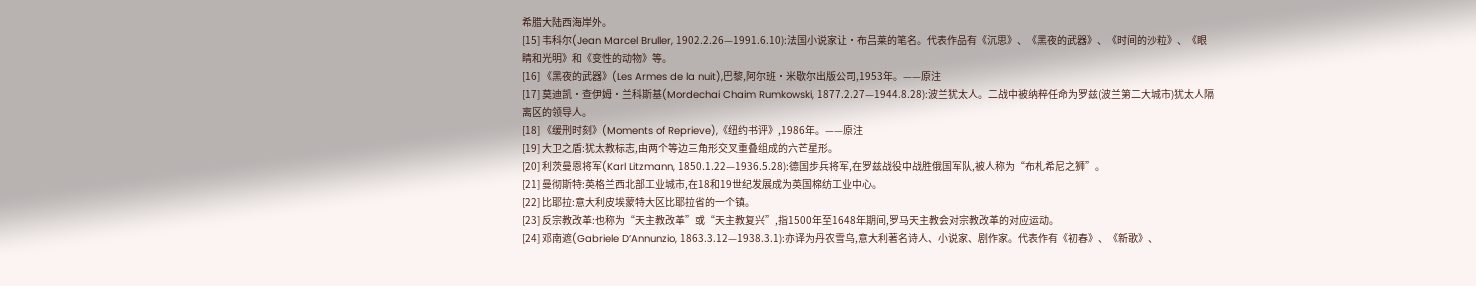希腊大陆西海岸外。
[15] 韦科尔(Jean Marcel Bruller, 1902.2.26—1991.6.10):法国小说家让·布吕莱的笔名。代表作品有《沉思》、《黑夜的武器》、《时间的沙粒》、《眼睛和光明》和《变性的动物》等。
[16] 《黑夜的武器》(Les Armes de la nuit),巴黎,阿尔班·米歇尔出版公司,1953年。——原注
[17] 莫迪凯·查伊姆·兰科斯基(Mordechai Chaim Rumkowski, 1877.2.27—1944.8.28):波兰犹太人。二战中被纳粹任命为罗兹(波兰第二大城市)犹太人隔离区的领导人。
[18] 《缓刑时刻》(Moments of Reprieve),《纽约书评》,1986年。——原注
[19] 大卫之盾:犹太教标志,由两个等边三角形交叉重叠组成的六芒星形。
[20] 利茨曼恩将军(Karl Litzmann, 1850.1.22—1936.5.28):德国步兵将军,在罗兹战役中战胜俄国军队,被人称为“布札希尼之狮”。
[21] 曼彻斯特:英格兰西北部工业城市,在18和19世纪发展成为英国棉纺工业中心。
[22] 比耶拉:意大利皮埃蒙特大区比耶拉省的一个镇。
[23] 反宗教改革:也称为“天主教改革”或“天主教复兴”,指1500年至1648年期间,罗马天主教会对宗教改革的对应运动。
[24] 邓南遮(Gabriele D’Annunzio, 1863.3.12—1938.3.1):亦译为丹农雪乌,意大利著名诗人、小说家、剧作家。代表作有《初春》、《新歌》、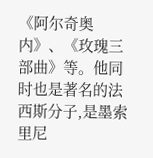《阿尔奇奥内》、《玫瑰三部曲》等。他同时也是著名的法西斯分子,是墨索里尼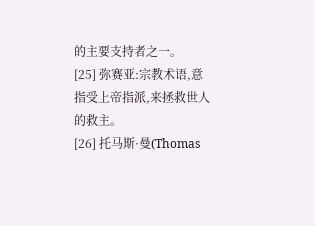的主要支持者之一。
[25] 弥赛亚:宗教术语,意指受上帝指派,来拯救世人的救主。
[26] 托马斯·曼(Thomas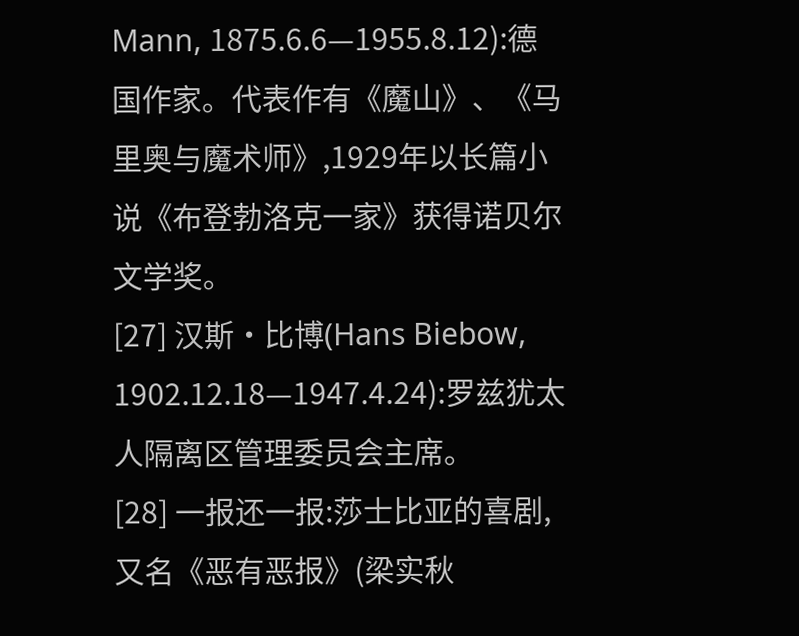Mann, 1875.6.6—1955.8.12):德国作家。代表作有《魔山》、《马里奥与魔术师》,1929年以长篇小说《布登勃洛克一家》获得诺贝尔文学奖。
[27] 汉斯·比博(Hans Biebow, 1902.12.18—1947.4.24):罗兹犹太人隔离区管理委员会主席。
[28] 一报还一报:莎士比亚的喜剧,又名《恶有恶报》(梁实秋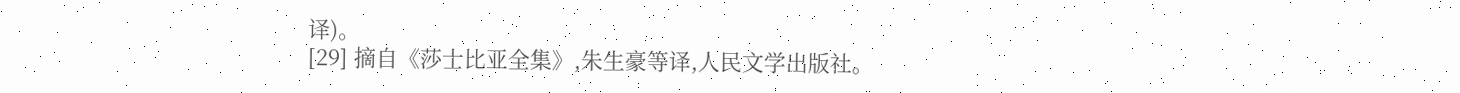译)。
[29] 摘自《莎士比亚全集》,朱生豪等译,人民文学出版社。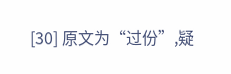[30] 原文为“过份”,疑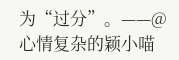为“过分”。——@心情复杂的颖小喵